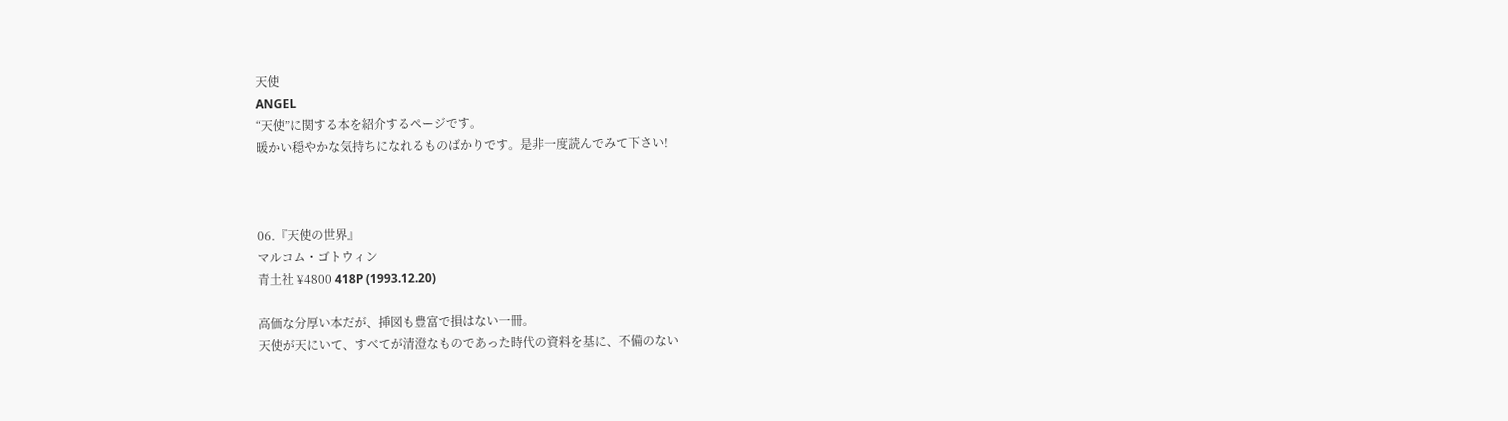天使
ANGEL
“天使”に関する本を紹介するページです。
暖かい穏やかな気持ちになれるものばかりです。是非一度読んでみて下さい!



06.『天使の世界』
マルコム・ゴトウィン
青土社 ¥4800 418P (1993.12.20)

高価な分厚い本だが、挿図も豊富で損はない一冊。
天使が天にいて、すべてが清澄なものであった時代の資料を基に、不備のない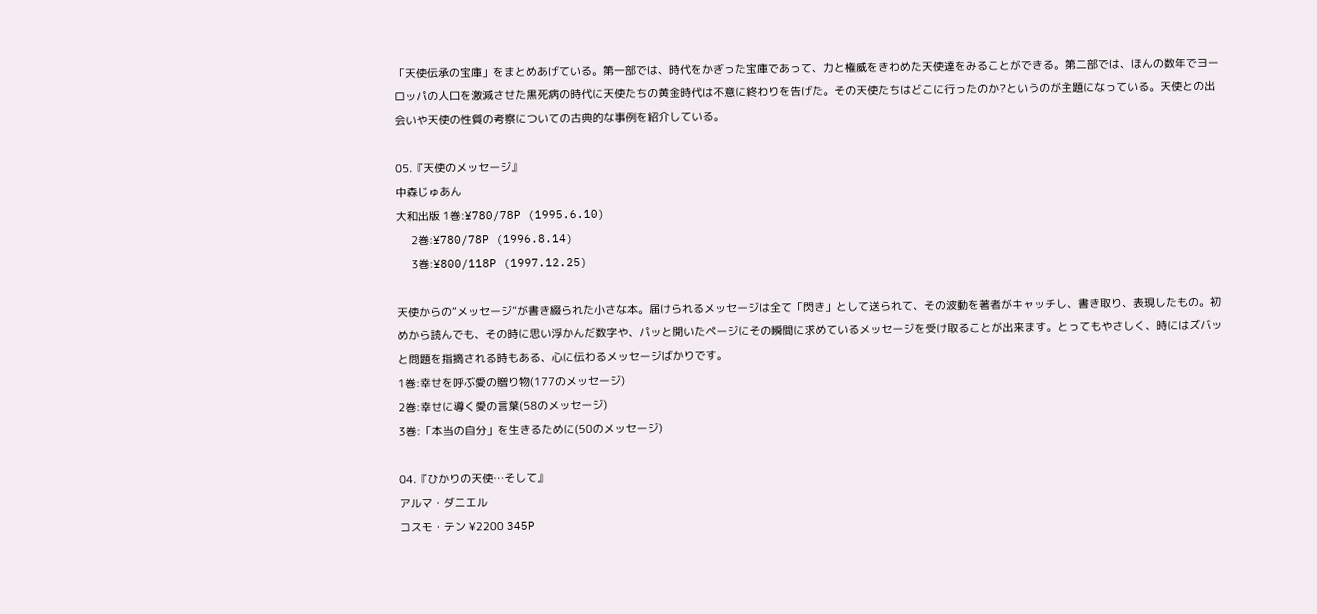「天使伝承の宝庫」をまとめあげている。第一部では、時代をかぎった宝庫であって、力と権威をきわめた天使達をみることができる。第二部では、ほんの数年でヨーロッパの人口を激減させた黒死病の時代に天使たちの黄金時代は不意に終わりを告げた。その天使たちはどこに行ったのか?というのが主題になっている。天使との出会いや天使の性質の考察についての古典的な事例を紹介している。

05.『天使のメッセージ』
中森じゅあん
大和出版 1巻:¥780/78P (1995.6.10)
     2巻:¥780/78P (1996.8.14)
     3巻:¥800/118P (1997.12.25)

天使からの“メッセージ”が書き綴られた小さな本。届けられるメッセージは全て「閃き」として送られて、その波動を著者がキャッチし、書き取り、表現したもの。初めから読んでも、その時に思い浮かんだ数字や、パッと開いたページにその瞬間に求めているメッセージを受け取ることが出来ます。とってもやさしく、時にはズバッと問題を指摘される時もある、心に伝わるメッセージばかりです。
1巻:幸せを呼ぶ愛の贈り物(177のメッセージ)
2巻:幸せに導く愛の言葉(58のメッセージ)
3巻:「本当の自分」を生きるために(50のメッセージ)

04.『ひかりの天使…そして』
アルマ・ダニエル
コスモ・テン ¥2200 345P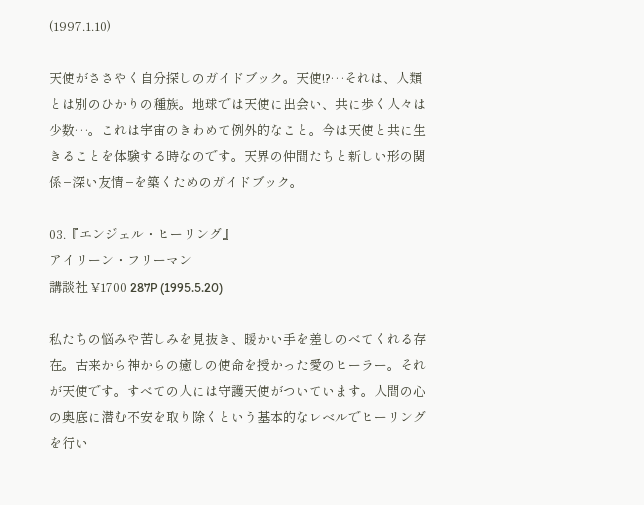(1997.1.10)

天使がささやく自分探しのガイドブック。天使!?…それは、人類とは別のひかりの種族。地球では天使に出会い、共に歩く人々は少数…。これは宇宙のきわめて例外的なこと。今は天使と共に生きることを体験する時なのです。天界の仲間たちと新しい形の関係−深い友情−を築くためのガイドブック。

03.『エンジェル・ヒーリング』
アイリーン・フリーマン
講談社 ¥1700 287P (1995.5.20)

私たちの悩みや苦しみを見抜き、暖かい手を差しのべてくれる存在。古来から神からの癒しの使命を授かった愛のヒーラー。それが天使です。すべての人には守護天使がついています。人間の心の奥底に潜む不安を取り除くという基本的なレベルでヒーリングを行い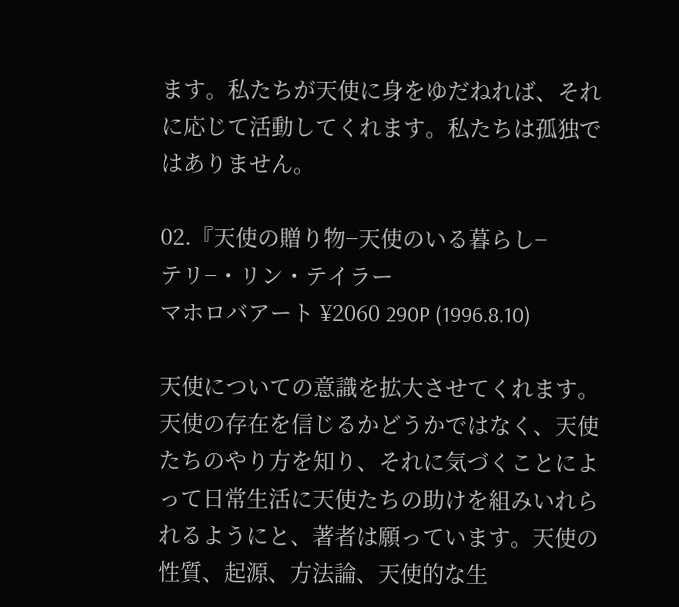ます。私たちが天使に身をゆだねれば、それに応じて活動してくれます。私たちは孤独ではありません。

02.『天使の贈り物−天使のいる暮らし−
テリ−・リン・テイラー
マホロバアート ¥2060 290P (1996.8.10)

天使についての意識を拡大させてくれます。天使の存在を信じるかどうかではなく、天使たちのやり方を知り、それに気づくことによって日常生活に天使たちの助けを組みいれられるようにと、著者は願っています。天使の性質、起源、方法論、天使的な生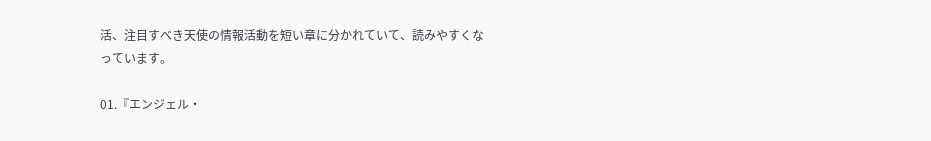活、注目すべき天使の情報活動を短い章に分かれていて、読みやすくなっています。

01.『エンジェル・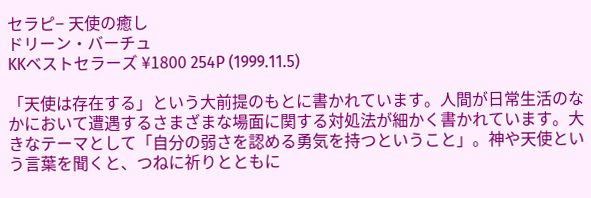セラピ− 天使の癒し
ドリーン・バーチュ
KKベストセラーズ ¥1800 254P (1999.11.5)

「天使は存在する」という大前提のもとに書かれています。人間が日常生活のなかにおいて遭遇するさまざまな場面に関する対処法が細かく書かれています。大きなテーマとして「自分の弱さを認める勇気を持つということ」。神や天使という言葉を聞くと、つねに祈りとともに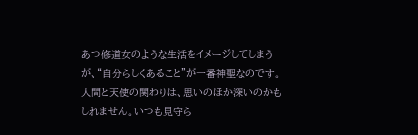あつ修道女のような生活をイメージしてしまうが、“自分らしくあること”が一番神聖なのです。人間と天使の関わりは、思いのほか深いのかもしれません。いつも見守ら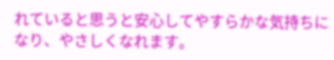れていると思うと安心してやすらかな気持ちになり、やさしくなれます。